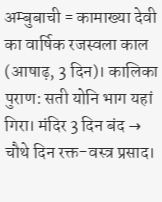अम्बुबाची = कामाख्या देवी का वार्षिक रजस्वला काल (आषाढ़, 3 दिन)। कालिका पुराण: सती योनि भाग यहां गिरा। मंदिर 3 दिन बंद → चौथे दिन रक्त-वस्त्र प्रसाद।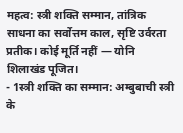महत्व: स्त्री शक्ति सम्मान, तांत्रिक साधना का सर्वोत्तम काल, सृष्टि उर्वरता प्रतीक। कोई मूर्ति नहीं — योनि शिलाखंड पूजित।
- 1स्त्री शक्ति का सम्मान: अम्बुबाची स्त्री के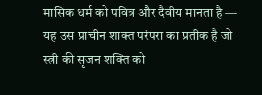मासिक धर्म को पवित्र और दैवीय मानता है — यह उस प्राचीन शाक्त परंपरा का प्रतीक है जो स्त्री की सृजन शक्ति को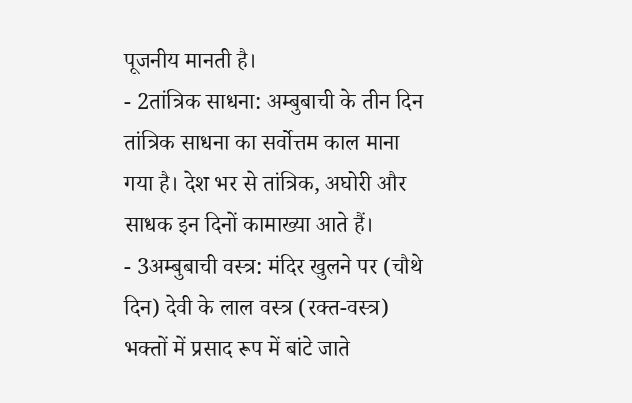पूजनीय मानती है।
- 2तांत्रिक साधना: अम्बुबाची के तीन दिन तांत्रिक साधना का सर्वोत्तम काल माना गया है। देश भर से तांत्रिक, अघोरी और साधक इन दिनों कामाख्या आते हैं।
- 3अम्बुबाची वस्त्र: मंदिर खुलने पर (चौथे दिन) देवी के लाल वस्त्र (रक्त-वस्त्र) भक्तों में प्रसाद रूप में बांटे जाते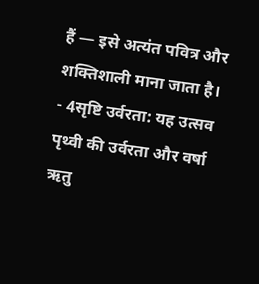हैं — इसे अत्यंत पवित्र और शक्तिशाली माना जाता है।
- 4सृष्टि उर्वरता: यह उत्सव पृथ्वी की उर्वरता और वर्षा ऋतु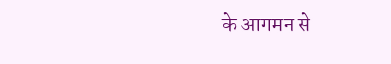के आगमन से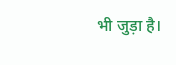भी जुड़ा है।